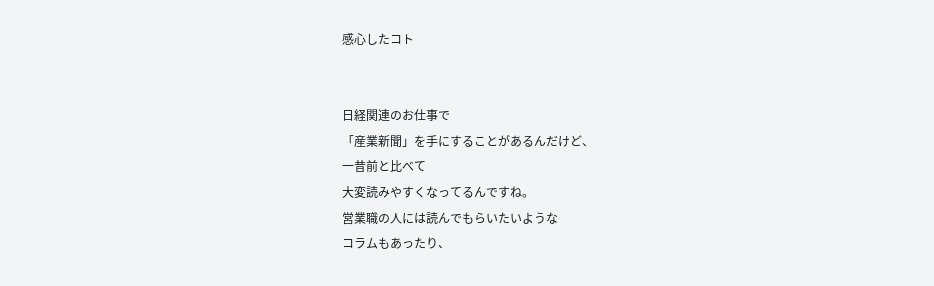感心したコト


日経関連のお仕事で
「産業新聞」を手にすることがあるんだけど、
一昔前と比べて
大変読みやすくなってるんですね。
営業職の人には読んでもらいたいような
コラムもあったり、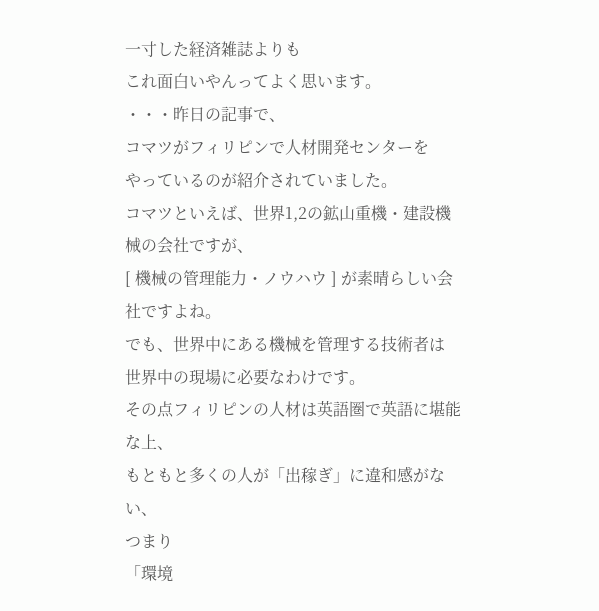一寸した経済雑誌よりも
これ面白いやんってよく思います。
・・・昨日の記事で、
コマツがフィリピンで人材開発センターを
やっているのが紹介されていました。
コマツといえば、世界1,2の鉱山重機・建設機械の会社ですが、
[ 機械の管理能力・ノウハウ ] が素晴らしい会社ですよね。
でも、世界中にある機械を管理する技術者は
世界中の現場に必要なわけです。
その点フィリピンの人材は英語圏で英語に堪能な上、
もともと多くの人が「出稼ぎ」に違和感がない、
つまり
「環境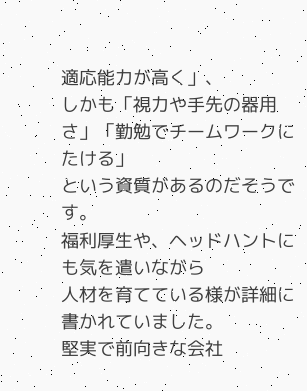適応能力が高く」、
しかも「視力や手先の器用さ」「勤勉でチームワークにたける」
という資質があるのだそうです。
福利厚生や、ヘッドハントにも気を遣いながら
人材を育てている様が詳細に書かれていました。
堅実で前向きな会社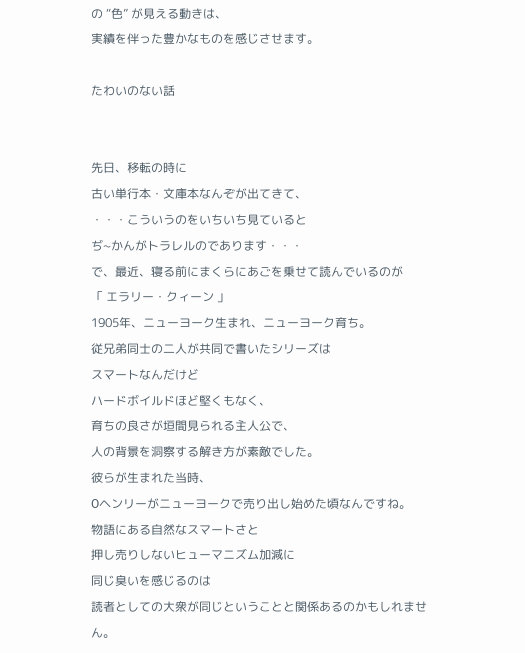の “色” が見える動きは、
実績を伴った豊かなものを感じさせます。

たわいのない話


先日、移転の時に
古い単行本・文庫本なんぞが出てきて、
・・・こういうのをいちいち見ていると
ぢ~かんがトラレルのであります・・・
で、最近、寝る前にまくらにあごを乗せて読んでいるのが
「 エラリー・クィーン 」
1905年、ニューヨーク生まれ、ニューヨーク育ち。
従兄弟同士の二人が共同で書いたシリーズは
スマートなんだけど
ハードボイルドほど堅くもなく、
育ちの良さが垣間見られる主人公で、
人の背景を洞察する解き方が素敵でした。
彼らが生まれた当時、
Oヘンリーがニューヨークで売り出し始めた頃なんですね。
物語にある自然なスマートさと
押し売りしないヒューマニズム加減に
同じ臭いを感じるのは
読者としての大衆が同じということと関係あるのかもしれません。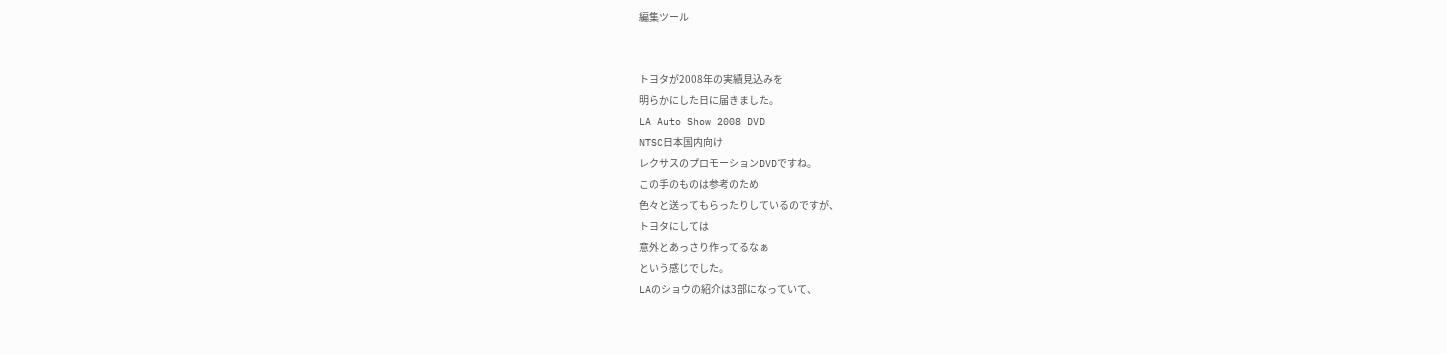編集ツール


トヨタが2008年の実績見込みを
明らかにした日に届きました。
LA Auto Show 2008 DVD
NTSC日本国内向け
レクサスのプロモーションDVDですね。
この手のものは参考のため
色々と送ってもらったりしているのですが、
トヨタにしては
意外とあっさり作ってるなぁ
という感じでした。
LAのショウの紹介は3部になっていて、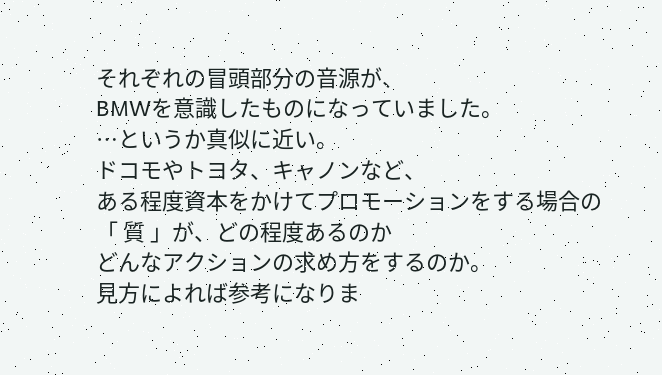それぞれの冒頭部分の音源が、
BMWを意識したものになっていました。
…というか真似に近い。
ドコモやトヨタ、キャノンなど、
ある程度資本をかけてプロモーションをする場合の
「 質 」が、どの程度あるのか
どんなアクションの求め方をするのか。
見方によれば参考になりま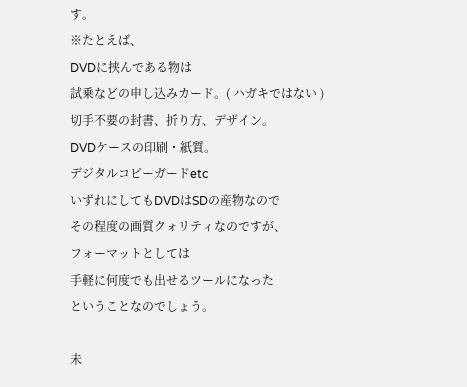す。
※たとえば、
DVDに挟んである物は
試乗などの申し込みカード。( ハガキではない )
切手不要の封書、折り方、デザイン。
DVDケースの印刷・紙質。
デジタルコピーガードetc
いずれにしてもDVDはSDの産物なので
その程度の画質クォリティなのですが、
フォーマットとしては
手軽に何度でも出せるツールになった
ということなのでしょう。

未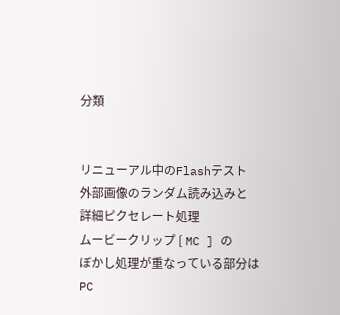分類


リニューアル中のFlashテスト
外部画像のランダム読み込みと
詳細ピクセレート処理
ムービークリップ [ MC ] の
ぼかし処理が重なっている部分は
PC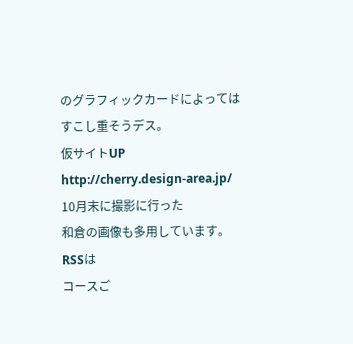のグラフィックカードによっては
すこし重そうデス。
仮サイトUP
http://cherry.design-area.jp/
10月末に撮影に行った
和倉の画像も多用しています。
RSSは
コースご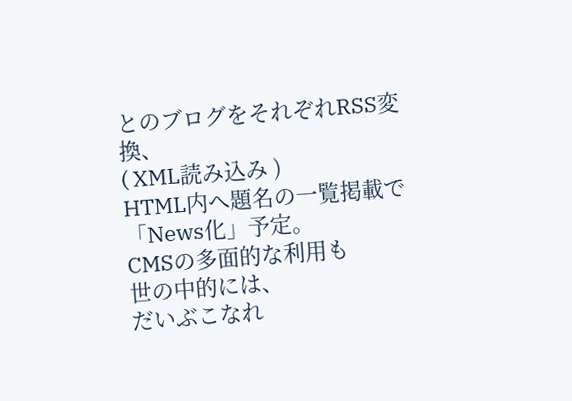とのブログをそれぞれRSS変換、
( XML読み込み )
HTML内へ題名の一覧掲載で「News化」予定。
CMSの多面的な利用も
世の中的には、
だいぶこなれ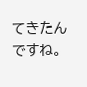てきたんですね。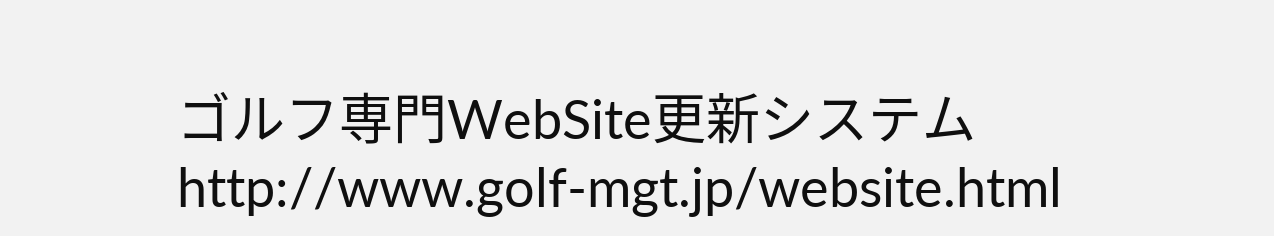ゴルフ専門WebSite更新システム
http://www.golf-mgt.jp/website.html